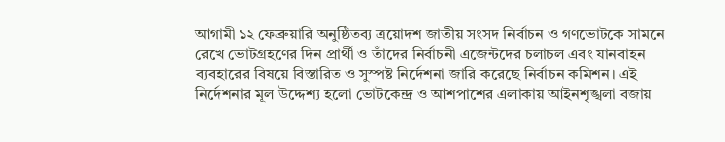আগামী ১২ ফেব্রুয়ারি অনুষ্ঠিতব্য ত্রয়োদশ জাতীয় সংসদ নির্বাচন ও গণভোটকে সামনে রেখে ভোটগ্রহণের দিন প্রার্থী ও তাঁদের নির্বাচনী এজেন্টদের চলাচল এবং যানবাহন ব্যবহারের বিষয়ে বিস্তারিত ও সুস্পষ্ট নির্দেশনা জারি করেছে নির্বাচন কমিশন। এই নির্দেশনার মূল উদ্দেশ্য হলো ভোটকেন্দ্র ও আশপাশের এলাকায় আইনশৃঙ্খলা বজায়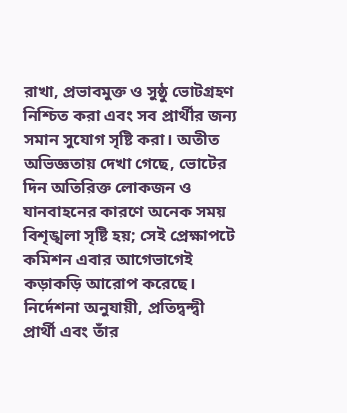রাখা, প্রভাবমুক্ত ও সুষ্ঠু ভোটগ্রহণ নিশ্চিত করা এবং সব প্রার্থীর জন্য সমান সুযোগ সৃষ্টি করা। অতীত অভিজ্ঞতায় দেখা গেছে, ভোটের দিন অতিরিক্ত লোকজন ও যানবাহনের কারণে অনেক সময় বিশৃঙ্খলা সৃষ্টি হয়; সেই প্রেক্ষাপটে কমিশন এবার আগেভাগেই কড়াকড়ি আরোপ করেছে।
নির্দেশনা অনুযায়ী, প্রতিদ্বন্দ্বী প্রার্থী এবং তাঁর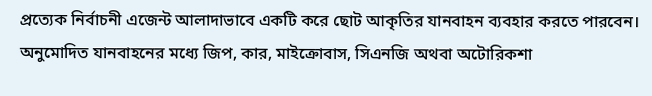প্রত্যেক নির্বাচনী এজেন্ট আলাদাভাবে একটি করে ছোট আকৃতির যানবাহন ব্যবহার করতে পারবেন। অনুমোদিত যানবাহনের মধ্যে জিপ, কার, মাইক্রোবাস, সিএনজি অথবা অটোরিকশা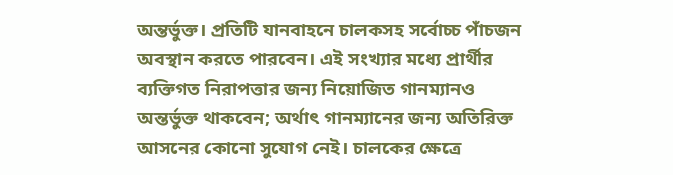অন্তর্ভুক্ত। প্রতিটি যানবাহনে চালকসহ সর্বোচ্চ পাঁচজন অবস্থান করতে পারবেন। এই সংখ্যার মধ্যে প্রার্থীর ব্যক্তিগত নিরাপত্তার জন্য নিয়োজিত গানম্যানও অন্তর্ভুক্ত থাকবেন; অর্থাৎ গানম্যানের জন্য অতিরিক্ত আসনের কোনো সুযোগ নেই। চালকের ক্ষেত্রে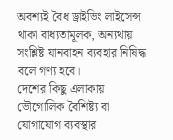অবশ্যই বৈধ ড্রাইভিং লাইসেন্স থাকা বাধ্যতামূলক, অন্যথায় সংশ্লিষ্ট যানবাহন ব্যবহার নিষিদ্ধ বলে গণ্য হবে।
দেশের কিছু এলাকায় ভৌগোলিক বৈশিষ্ট্য বা যোগাযোগ ব্যবস্থার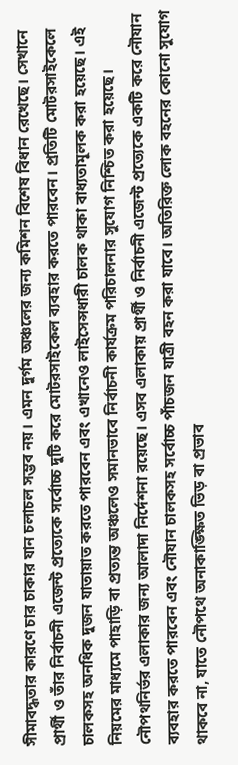সীমাবদ্ধতার কারণে চার চাকার যান চলাচল সম্ভব নয়। এমন দুর্গম অঞ্চলের জন্য কমিশন বিশেষ বিধান রেখেছে। সেখানে প্রার্থী ও তাঁর নির্বাচনী এজেন্ট প্রত্যেকে সর্বোচ্চ দুটি করে মোটরসাইকেল ব্যবহার করতে পারবেন। প্রতিটি মোটরসাইকেলে চালকসহ অনধিক দুজন যাতায়াত করতে পারবেন এবং এখানেও লাইসেন্সধারী চালক থাকা বাধ্যতামূলক করা হয়েছে। এই নিয়মের মাধ্যমে পাহাড়ি বা প্রত্যন্ত অঞ্চলেও সমানভাবে নির্বাচনী কার্যক্রম পরিচালনার সুযোগ নিশ্চিত করা হয়েছে।
নৌপথনির্ভর এলাকার জন্য আলাদা নির্দেশনা রয়েছে। এসব এলাকায় প্রার্থী ও নির্বাচনী এজেন্ট প্রত্যেকে একটি করে নৌযান ব্যবহার করতে পারবেন এবং নৌযান চালকসহ সর্বোচ্চ পাঁচজন যাত্রী বহন করা যাবে। অতিরিক্ত লোক বহনের কোনো সুযোগ থাকবে না, যাতে নৌপথে অনাকাঙ্ক্ষিত ভিড় বা প্রভাব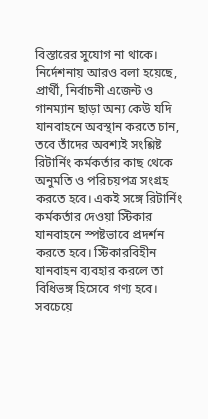বিস্তারের সুযোগ না থাকে।
নির্দেশনায় আরও বলা হয়েছে, প্রার্থী, নির্বাচনী এজেন্ট ও গানম্যান ছাড়া অন্য কেউ যদি যানবাহনে অবস্থান করতে চান, তবে তাঁদের অবশ্যই সংশ্লিষ্ট রিটার্নিং কর্মকর্তার কাছ থেকে অনুমতি ও পরিচয়পত্র সংগ্রহ করতে হবে। একই সঙ্গে রিটার্নিং কর্মকর্তার দেওয়া স্টিকার যানবাহনে স্পষ্টভাবে প্রদর্শন করতে হবে। স্টিকারবিহীন যানবাহন ব্যবহার করলে তা বিধিভঙ্গ হিসেবে গণ্য হবে।
সবচেয়ে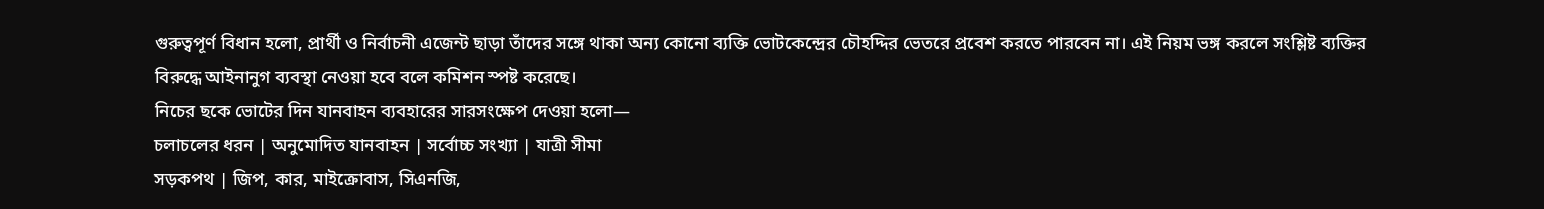গুরুত্বপূর্ণ বিধান হলো, প্রার্থী ও নির্বাচনী এজেন্ট ছাড়া তাঁদের সঙ্গে থাকা অন্য কোনো ব্যক্তি ভোটকেন্দ্রের চৌহদ্দির ভেতরে প্রবেশ করতে পারবেন না। এই নিয়ম ভঙ্গ করলে সংশ্লিষ্ট ব্যক্তির বিরুদ্ধে আইনানুগ ব্যবস্থা নেওয়া হবে বলে কমিশন স্পষ্ট করেছে।
নিচের ছকে ভোটের দিন যানবাহন ব্যবহারের সারসংক্ষেপ দেওয়া হলো—
চলাচলের ধরন | অনুমোদিত যানবাহন | সর্বোচ্চ সংখ্যা | যাত্রী সীমা
সড়কপথ | জিপ, কার, মাইক্রোবাস, সিএনজি,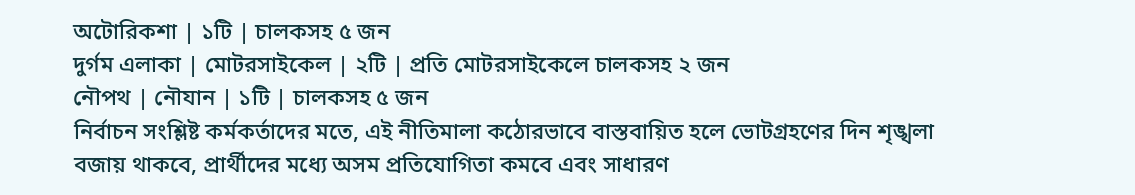অটোরিকশা | ১টি | চালকসহ ৫ জন
দুর্গম এলাকা | মোটরসাইকেল | ২টি | প্রতি মোটরসাইকেলে চালকসহ ২ জন
নৌপথ | নৌযান | ১টি | চালকসহ ৫ জন
নির্বাচন সংশ্লিষ্ট কর্মকর্তাদের মতে, এই নীতিমালা কঠোরভাবে বাস্তবায়িত হলে ভোটগ্রহণের দিন শৃঙ্খলা বজায় থাকবে, প্রার্থীদের মধ্যে অসম প্রতিযোগিতা কমবে এবং সাধারণ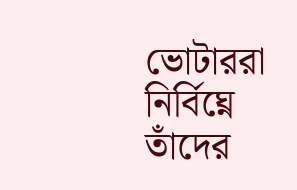ভোটাররা নির্বিঘ্নে তাঁদের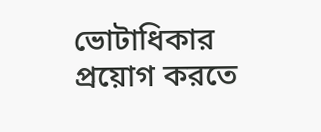ভোটাধিকার প্রয়োগ করতে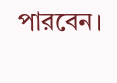পারবেন।